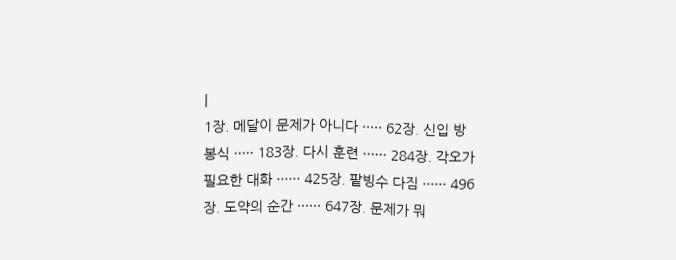|
1장. 메달이 문제가 아니다 ····· 62장. 신입 방봉식 ····· 183장. 다시 훈련 ······ 284장. 각오가 필요한 대화 ······ 425장. 팥빙수 다짐 ······ 496장. 도약의 순간 ······ 647장. 문제가 뭐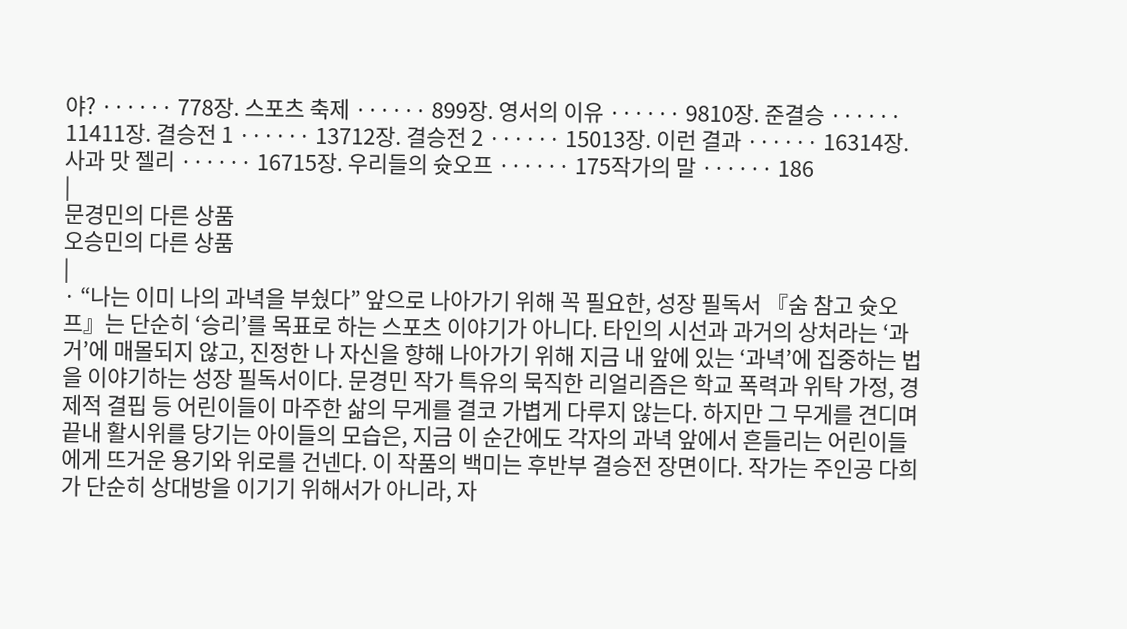야? ······ 778장. 스포츠 축제 ······ 899장. 영서의 이유 ······ 9810장. 준결승 ······ 11411장. 결승전 1 ······ 13712장. 결승전 2 ······ 15013장. 이런 결과 ······ 16314장. 사과 맛 젤리 ······ 16715장. 우리들의 슛오프 ······ 175작가의 말 ······ 186
|
문경민의 다른 상품
오승민의 다른 상품
|
· “나는 이미 나의 과녁을 부쉈다” 앞으로 나아가기 위해 꼭 필요한, 성장 필독서 『숨 참고 슛오프』는 단순히 ‘승리’를 목표로 하는 스포츠 이야기가 아니다. 타인의 시선과 과거의 상처라는 ‘과거’에 매몰되지 않고, 진정한 나 자신을 향해 나아가기 위해 지금 내 앞에 있는 ‘과녁’에 집중하는 법을 이야기하는 성장 필독서이다. 문경민 작가 특유의 묵직한 리얼리즘은 학교 폭력과 위탁 가정, 경제적 결핍 등 어린이들이 마주한 삶의 무게를 결코 가볍게 다루지 않는다. 하지만 그 무게를 견디며 끝내 활시위를 당기는 아이들의 모습은, 지금 이 순간에도 각자의 과녁 앞에서 흔들리는 어린이들에게 뜨거운 용기와 위로를 건넨다. 이 작품의 백미는 후반부 결승전 장면이다. 작가는 주인공 다희가 단순히 상대방을 이기기 위해서가 아니라, 자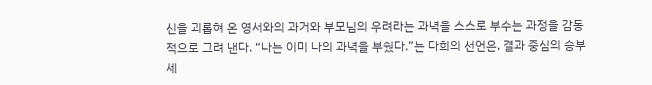신을 괴롭혀 온 영서와의 과거와 부모님의 우려라는 과녁을 스스로 부수는 과정을 감동적으로 그려 낸다. “나는 이미 나의 과녁을 부쉈다.”는 다희의 선언은, 결과 중심의 승부 세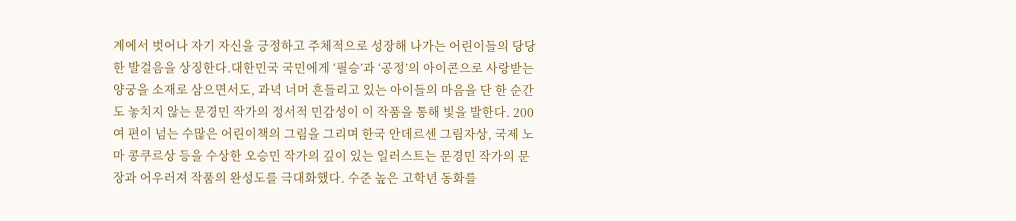계에서 벗어나 자기 자신을 긍정하고 주체적으로 성장해 나가는 어린이들의 당당한 발걸음을 상징한다.대한민국 국민에게 ‘필승’과 ‘공정’의 아이콘으로 사랑받는 양궁을 소재로 삼으면서도, 과녁 너머 흔들리고 있는 아이들의 마음을 단 한 순간도 놓치지 않는 문경민 작가의 정서적 민감성이 이 작품을 통해 빛을 발한다. 200여 편이 넘는 수많은 어린이책의 그림을 그리며 한국 안데르센 그림자상, 국제 노마 콩쿠르상 등을 수상한 오승민 작가의 깊이 있는 일러스트는 문경민 작가의 문장과 어우러져 작품의 완성도를 극대화했다. 수준 높은 고학년 동화를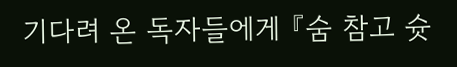기다려 온 독자들에게 『숨 참고 슛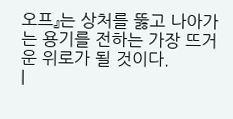오프』는 상처를 뚫고 나아가는 용기를 전하는 가장 뜨거운 위로가 될 것이다.
|